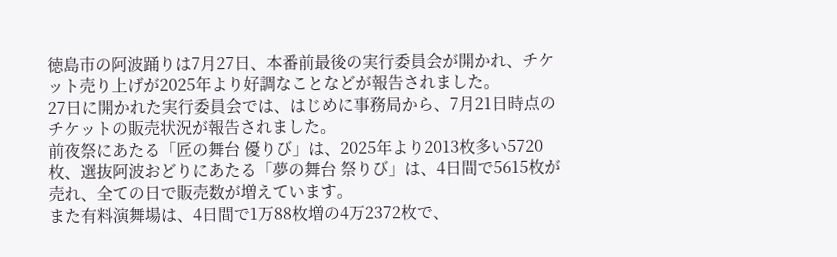徳島市の阿波踊りは7月27日、本番前最後の実行委員会が開かれ、チケット売り上げが2025年より好調なことなどが報告されました。
27日に開かれた実行委員会では、はじめに事務局から、7月21日時点のチケットの販売状況が報告されました。
前夜祭にあたる「匠の舞台 優りび」は、2025年より2013枚多い5720枚、選抜阿波おどりにあたる「夢の舞台 祭りび」は、4日間で5615枚が売れ、全ての日で販売数が増えています。
また有料演舞場は、4日間で1万88枚増の4万2372枚で、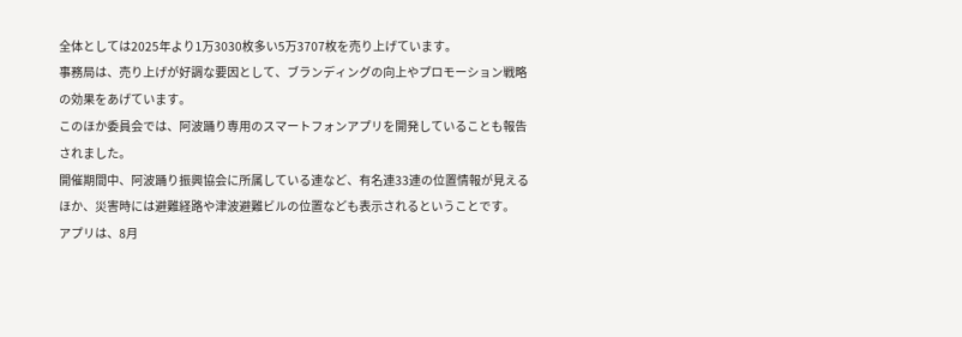全体としては2025年より1万3030枚多い5万3707枚を売り上げています。
事務局は、売り上げが好調な要因として、ブランディングの向上やプロモーション戦略の効果をあげています。
このほか委員会では、阿波踊り専用のスマートフォンアプリを開発していることも報告されました。
開催期間中、阿波踊り振興協会に所属している連など、有名連33連の位置情報が見えるほか、災害時には避難経路や津波避難ビルの位置なども表示されるということです。
アプリは、8月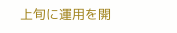上旬に運用を開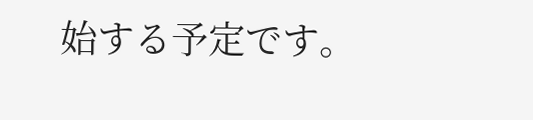始する予定です。